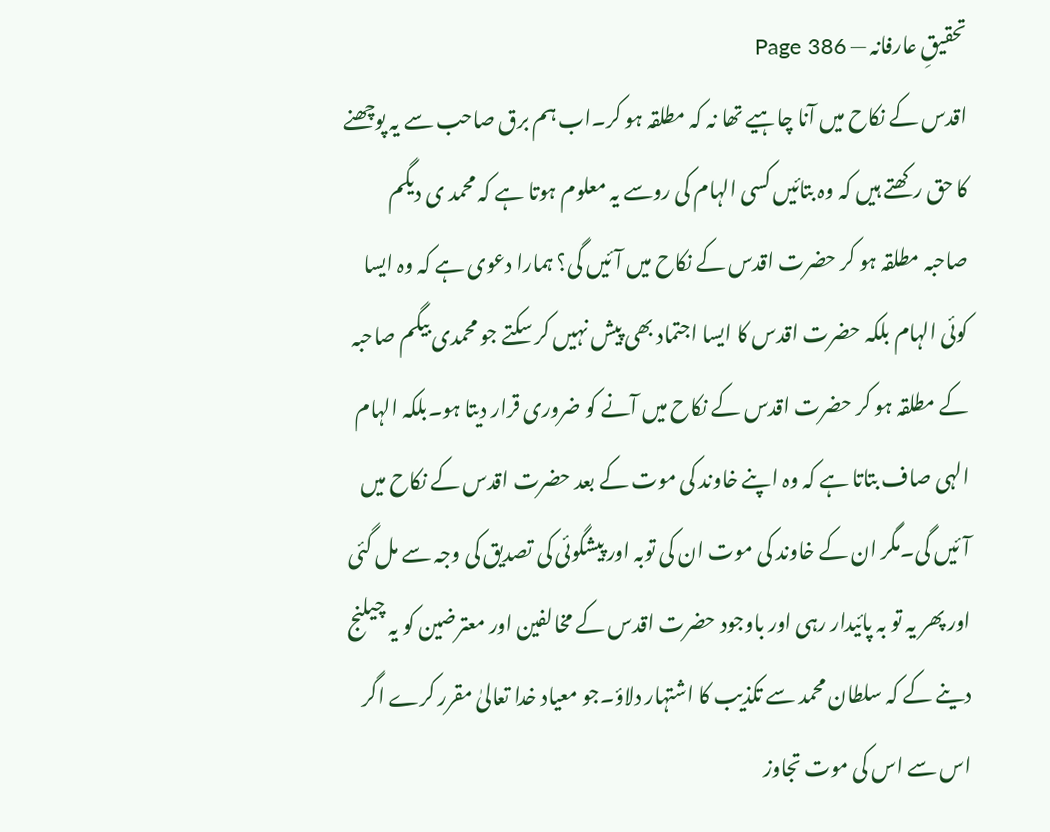تحقیقِ عارفانہ — Page 386
اقدس کے نکاح میں آنا چاہیے تھا نہ کہ مطلقہ ہو کر۔اب ہم برق صاحب سے یہ پوچھنے کا حق رکھتے ہیں کہ وہ بتائیں کسی الہام کی روسے یہ معلوم ہوتا ہے کہ محمد ی دیگم صاحبہ مطلقہ ہو کر حضرت اقدس کے نکاح میں آئیں گی؟ ہمارا دعوی ہے کہ وہ ایسا کوئی الہام بلکہ حضرت اقدس کا ایسا اجتماد بھی پیش نہیں کر سکتے جو محمدی بیگم صاحبہ کے مطلقہ ہو کر حضرت اقدس کے نکاح میں آنے کو ضروری قرار دیتا ہو۔بلکہ الہام الہی صاف بتاتا ہے کہ وہ اپنے خاوند کی موت کے بعد حضرت اقدس کے نکاح میں آئیں گی۔مگر ان کے خاوند کی موت ان کی توبہ اور پیشگوئی کی تصدیق کی وجہ سے مل گئی اور پھر یہ تو بہ پائیدار رہی اور باوجود حضرت اقدس کے مخالفین اور معترضین کو یہ چیلنج دینے کے کہ سلطان محمد سے تکذیب کا اشتہار دلاؤ۔جو معیاد خدا تعالیٰ مقرر کرے اگر اس سے اس کی موت تجاوز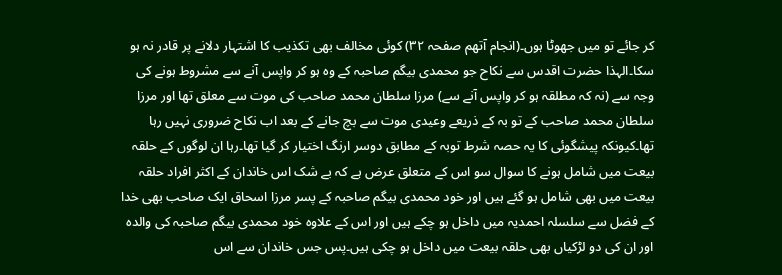کر جائے تو میں جھوٹا ہوں۔(انجام آتھم صفحہ ۳۲) کوئی مخالف بھی تکذیب کا اشتہار دلانے پر قادر نہ ہو سکا۔الہذا حضرت اقدس سے نکاح جو محمدی بیگم صاحبہ کے وہ ہو کر واپس آنے سے مشروط ہونے کی وجہ سے (نہ کہ مطلقہ ہو کر واپس آنے سے) مرزا سلطان محمد صاحب کی موت سے معلق تھا اور مرزا سلطان محمد صاحب کے تو بہ کے ذریعے وعیدی موت سے بچ جانے کے بعد اب نکاح ضروری نہیں رہا تھا۔کیونکہ پیشگوئی کا یہ حصہ شرط توبہ کے مطابق دوسر ارنگ اختیار کر گیا تھا۔رہا ان لوگوں کے حلقہ بیعت میں شامل ہونے کا سوال سو اس کے متعلق عرض ہے کہ بے شک اس خاندان کے اکثر افراد حلقہ بیعت میں بھی شامل ہو گئے ہیں اور خود محمدی بیگم صاحبہ کے پسر مرزا اسحاق ایک صاحب بھی خدا کے فضل سے سلسلہ احمدیہ میں داخل ہو چکے ہیں اور اس کے علاوہ خود محمدی بیگم صاحبہ کی والدہ اور ان کی دو لڑکیاں بھی حلقہ بیعت میں داخل ہو چکی ہیں۔پس جس خاندان سے اس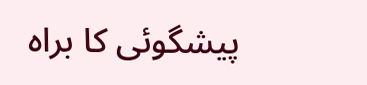پیشگوئی کا براہ